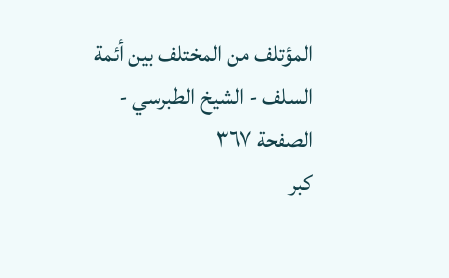المؤتلف من المختلف بين أئمة السلف - الشيخ الطبرسي - الصفحة ٣٦٧
كبر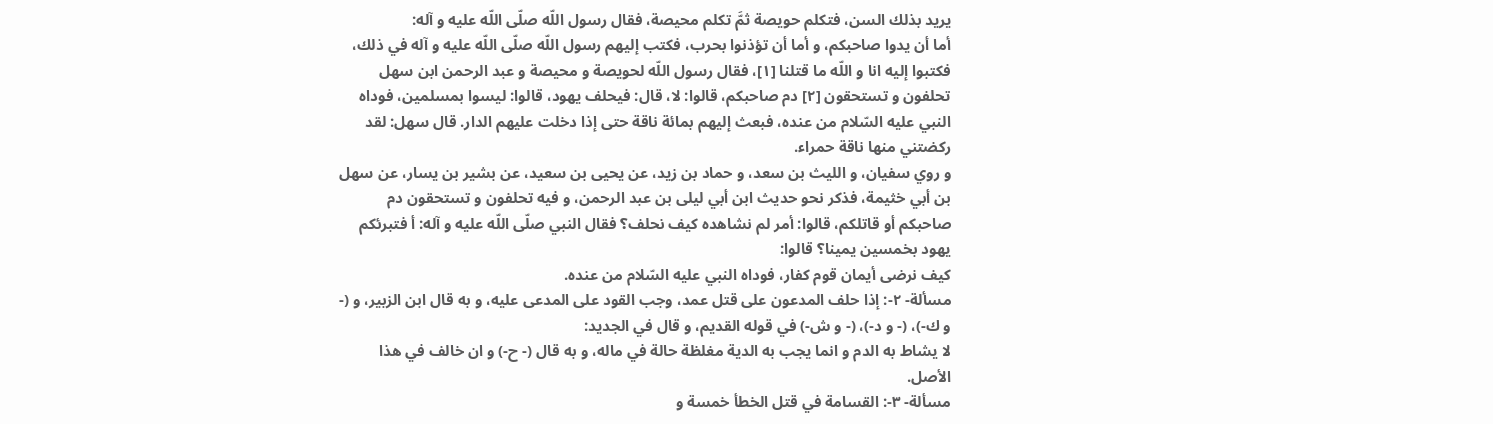يريد بذلك السن، فتكلم حويصة ثمَّ تكلم محيصة، فقال رسول اللّه صلّى اللّه عليه و آله:
أما أن يدوا صاحبكم، و أما أن تؤذنوا بحرب، فكتب إليهم رسول اللّه صلّى اللّه عليه و آله في ذلك، فكتبوا إليه انا و اللّه ما قتلنا [١]، فقال رسول اللّه لحويصة و محيصة و عبد الرحمن ابن سهل تحلفون و تستحقون [٢] دم صاحبكم، قالوا: لا، قال: فيحلف يهود، قالوا: ليسوا بمسلمين، فوداه النبي عليه السّلام من عنده، فبعث إليهم بمائة ناقة حتى إذا دخلت عليهم الدار. قال سهل: لقد ركضتني منها ناقة حمراء.
و روي سفيان، و الليث بن سعد، و حماد بن زيد، عن يحيى بن سعيد، عن بشير بن يسار، عن سهل بن أبي خثيمة، فذكر نحو حديث ابن أبي ليلى بن عبد الرحمن، و فيه تحلفون و تستحقون دم صاحبكم أو قاتلكم، قالوا: أمر لم نشاهده كيف نحلف؟ فقال النبي صلّى اللّه عليه و آله: أ فتبرئكم يهود بخمسين يمينا؟ قالوا:
كيف نرضى أيمان قوم كفار، فوداه النبي عليه السّلام من عنده.
مسألة- ٢-: إذا حلف المدعون على قتل عمد، وجب القود على المدعى عليه، و به قال ابن الزبير، و (- و ك-)، (- و د-)، (- و ش-) في قوله القديم، و قال في الجديد:
لا يشاط به الدم و انما يجب به الدية مغلظة حالة في ماله، و به قال (- ح-) و ان خالف في هذا الأصل.
مسألة- ٣-: القسامة في قتل الخطأ خمسة و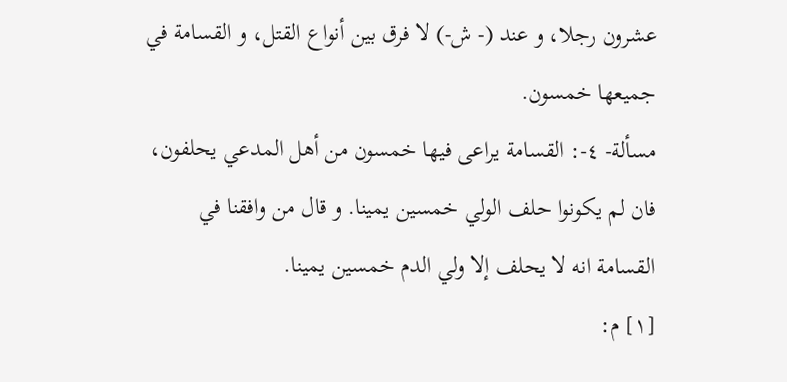عشرون رجلا، و عند (- ش-) لا فرق بين أنواع القتل، و القسامة في جميعها خمسون.
مسألة- ٤-: القسامة يراعى فيها خمسون من أهل المدعي يحلفون، فان لم يكونوا حلف الولي خمسين يمينا. و قال من وافقنا في القسامة انه لا يحلف إلا ولي الدم خمسين يمينا.
[١] م: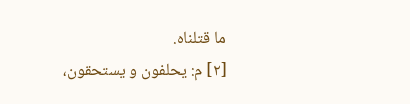ما قتلناه.
[٢] م: يحلفون و يستحقون،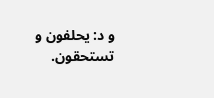و د: يحلفون و تستحقون.